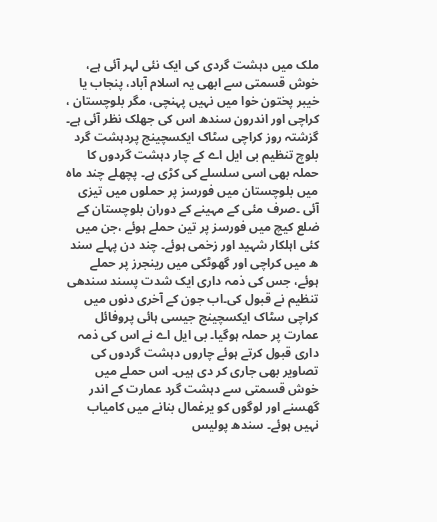ملک میں دہشت گردی کی ایک نئی لہر آئی ہے، خوش قسمتی سے ابھی یہ اسلام آباد، پنجاب یا خیبر پختون خوا میں نہیں پہنچی، مگر بلوچستان ، کراچی اور اندرون سندھ اس کی جھلک نظر آئی ہے۔ گزشتہ روز کراچی سٹاک ایکسچینج پردہشت گرد بلوچ تنظیم بی ایل اے کے چار دہشت گردوں کا حملہ بھی اسی سلسلے کی کڑی ہے۔ پچھلے چند ماہ میں بلوچستان میں فورسز پر حملوں میں تیزی آئی ۔صرف مئی کے مہینے کے دوران بلوچستان کے ضلع کیچ میں فورسز پر تین حملے ہوئے ،جن میں کئی اہلکار شہید اور زخمی ہوئے۔ چند دن پہلے سند ھ میں کراچی اور گھوٹکی میں رینجرز پر حملے ہوئے، جس کی ذمہ داری ایک شدت پسند سندھی تنظیم نے قبول کی۔اب جون کے آخری دنوں میں کراچی سٹاک ایکسچینج جیسی ہائی پروفائل عمارت پر حملہ ہوگیا۔ بی ایل اے نے اس کی ذمہ داری قبول کرتے ہوئے چاروں دہشت گردوں کی تصاویر بھی جاری کر دی ہیں۔ اس حملے میں خوش قسمتی سے دہشت گرد عمارت کے اندر گھسنے اور لوگوں کو یرغمال بنانے میں کامیاب نہیں ہوئے۔ سندھ پولیس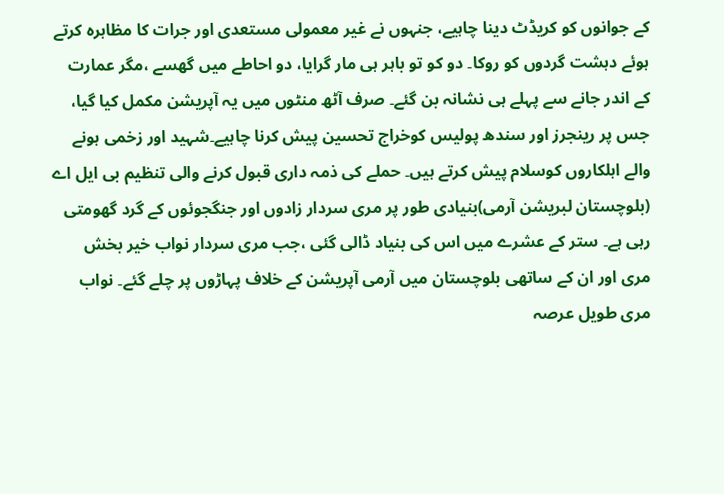کے جوانوں کو کریڈٹ دینا چاہیے، جنہوں نے غیر معمولی مستعدی اور جرات کا مظاہرہ کرتے ہوئے دہشت گردوں کو روکا۔ دو کو تو باہر ہی مار گرایا، دو احاطے میں گھسے ،مگر عمارت کے اندر جانے سے پہلے ہی نشانہ بن گئے۔ صرف آٹھ منٹوں میں یہ آپریشن مکمل کیا گیا، جس پر رینجرز اور سندھ پولیس کوخراج تحسین پیش کرنا چاہیے۔شہید اور زخمی ہونے والے اہلکاروں کوسلام پیش کرتے ہیں۔ حملے کی ذمہ داری قبول کرنے والی تنظیم بی ایل اے (بلوچستان لبریشن آرمی)بنیادی طور پر مری سردار زادوں اور جنگجوئوں کے گرد گھومتی رہی ہے۔ ستر کے عشرے میں اس کی بنیاد ڈالی گئی ،جب مری سردار نواب خیر بخش مری اور ان کے ساتھی بلوچستان میں آرمی آپریشن کے خلاف پہاڑوں پر چلے گئے۔ نواب مری طویل عرصہ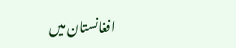افغانستان میں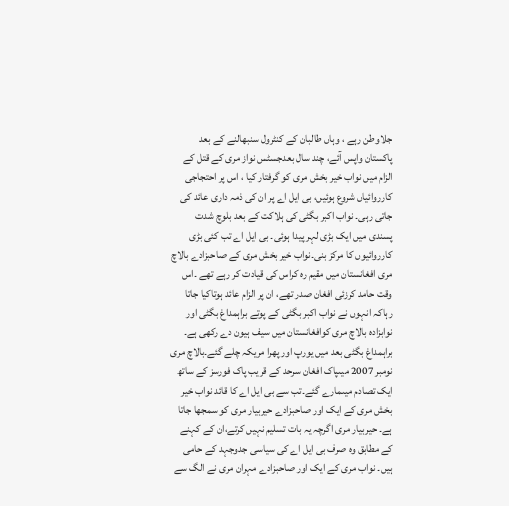جلاوطن رہے ، وہاں طالبان کے کنٹرول سنبھالنے کے بعد پاکستان واپس آئے، چند سال بعدجسٹس نواز مری کے قتل کے الزام میں نواب خیر بخش مری کو گرفتار کیا ، اس پر احتجاجی کارروائیاں شروع ہوئیں، بی ایل اے پر ان کی ذمہ داری عائد کی جاتی رہی۔ نواب اکبر بگٹی کی ہلاکت کے بعد بلوچ شدت پسندی میں ایک بڑی لہر پیدا ہوئی۔ بی ایل اے تب کئی بڑی کارروائیوں کا مرکز بنی۔نواب خیر بخش مری کے صاحبزادے بالاچ مری افغانستان میں مقیم رہ کراس کی قیادت کر رہے تھے ۔اس وقت حامد کرزئی افغان صدر تھے، ان پر الزام عائد ہوتاکیا جاتا رہاکہ انہوں نے نواب اکبر بگٹی کے پوتے براہمداغ بگٹی اور نوابزادہ بالاچ مری کوافغانستان میں سیف ہیون دے رکھی ہے۔ براہمداغ بگٹی بعد میں یورپ اور پھرا مریکہ چلے گئے۔بالاچ مری نومبر 2007 میںپاک افغان سرحد کے قریب پاک فورسز کے ساتھ ایک تصادم میںمارے گئے۔تب سے بی ایل اے کا قائد نواب خیر بخش مری کے ایک اور صاحبزادے حیربیار مری کو سمجھا جاتا ہے۔ حیربیار مری اگرچہ یہ بات تسلیم نہیں کرتے،ان کے کہنے کے مطابق وہ صرف بی ایل اے کی سیاسی جدوجہد کے حامی ہیں۔ نواب مری کے ایک اور صاحبزادے مہران مری نے الگ سے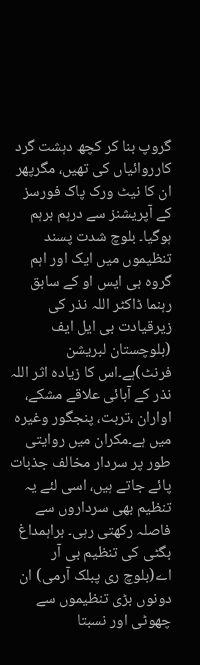گروپ بنا کر کچھ دہشت گرد کارروائیاں کی تھیں، مگرپھر ان کا نیٹ ورک پاک فورسز کے آپریشنز سے درہم برہم ہوگیا۔ بلوچ شدت پسند تنظیموں میں ایک اور اہم گروہ بی ایس او کے سابق رہنما ڈاکٹر اللہ نذر کی زیرقیادت بی ایل ایف (بلوچستان لبریشن فرنٹ)ہے۔اس کا زیادہ اثر اللہ نذر کے آبائی علاقے مشکے، اواران ،تربت، پنجگور وغیرہ میں ہے۔مکران میں روایتی طور پر سردار مخالف جذبات پائے جاتے ہیں، اسی لئے یہ تنظیم بھی سرداروں سے فاصلہ رکھتی رہی۔ براہمداغ بگٹی کی تنظیم بی آر اے(بلوچ ری پبلک آرمی) ان دونوں بڑی تنظیموں سے چھوٹی اور نسبتا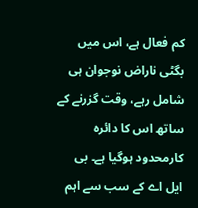کم فعال ہے، اس میں بگٹی ناراض نوجوان ہی شامل رہے، وقت گزرنے کے ساتھ اس کا دائرہ کارمحدود ہوگیا ہے۔ بی ایل اے کے سب سے اہم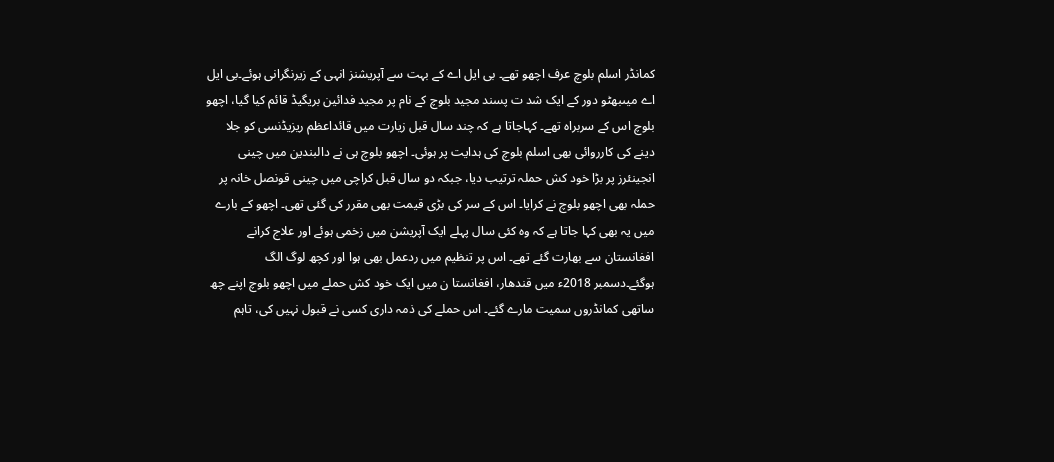کمانڈر اسلم بلوچ عرف اچھو تھے۔ بی ایل اے کے بہت سے آپریشنز انہی کے زیرنگرانی ہوئے۔بی ایل اے میںبھٹو دور کے ایک شد ت پسند مجید بلوچ کے نام پر مجید فدائین بریگیڈ قائم کیا گیا، اچھو بلوچ اس کے سربراہ تھے۔ کہاجاتا ہے کہ چند سال قبل زیارت میں قائداعظم ریزیڈنسی کو جلا دینے کی کارروائی بھی اسلم بلوچ کی ہدایت پر ہوئی۔ اچھو بلوچ ہی نے دالبندین میں چینی انجینئرز پر بڑا خود کش حملہ ترتیب دیا، جبکہ دو سال قبل کراچی میں چینی قونصل خانہ پر حملہ بھی اچھو بلوچ نے کرایا۔ اس کے سر کی بڑی قیمت بھی مقرر کی گئی تھی۔ اچھو کے بارے میں یہ بھی کہا جاتا ہے کہ وہ کئی سال پہلے ایک آپریشن میں زخمی ہوئے اور علاج کرانے افغانستان سے بھارت گئے تھے۔ اس پر تنظیم میں ردعمل بھی ہوا اور کچھ لوگ الگ ہوگئے۔دسمبر 2018ء میں قندھار، افغانستا ن میں ایک خود کش حملے میں اچھو بلوچ اپنے چھ ساتھی کمانڈروں سمیت مارے گئے۔ اس حملے کی ذمہ داری کسی نے قبول نہیں کی، تاہم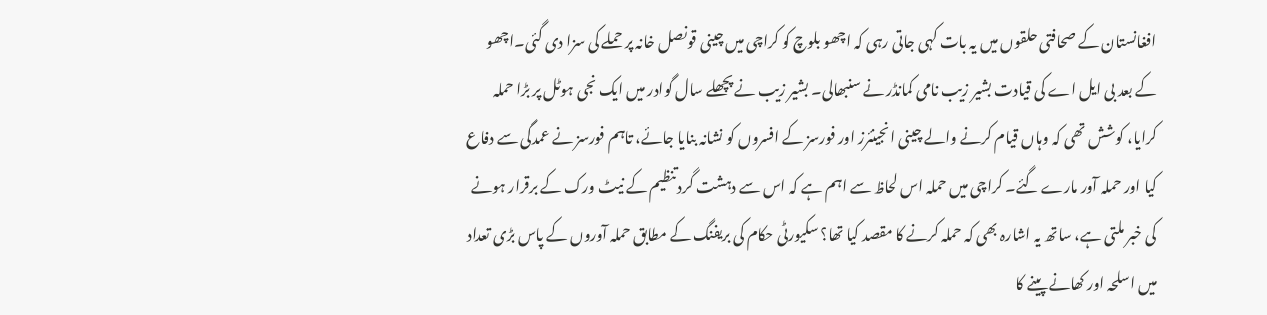افغانستان کے صحافتی حلقوں میں یہ بات کہی جاتی رہی کہ اچھو بلوچ کو کراچی میں چینی قونصل خانہ پر حملے کی سزا دی گئی۔اچھو کے بعد بی ایل اے کی قیادت بشیر زیب نامی کمانڈر نے سنبھالی۔ بشیر زیب نے پچھلے سال گوادر میں ایک نجی ہوٹل پر بڑا حملہ کرایا، کوشش تھی کہ وہاں قیام کرنے والے چینی انجینئرز اور فورسز کے افسروں کو نشانہ بنایا جائے، تاہم فورسز نے عمدگی سے دفاع کیا اور حملہ آور مارے گئے۔ کراچی میں حملہ اس لحاظ سے اہم ہے کہ اس سے دہشت گرد تنظیم کے نیٹ ورک کے برقرار ہونے کی خبر ملتی ہے، ساتھ یہ اشارہ بھی کہ حملہ کرنے کا مقصد کیا تھا؟ سکیورٹی حکام کی بریفنگ کے مطابق حملہ آوروں کے پاس بڑی تعداد میں اسلحہ اور کھانے پینے کا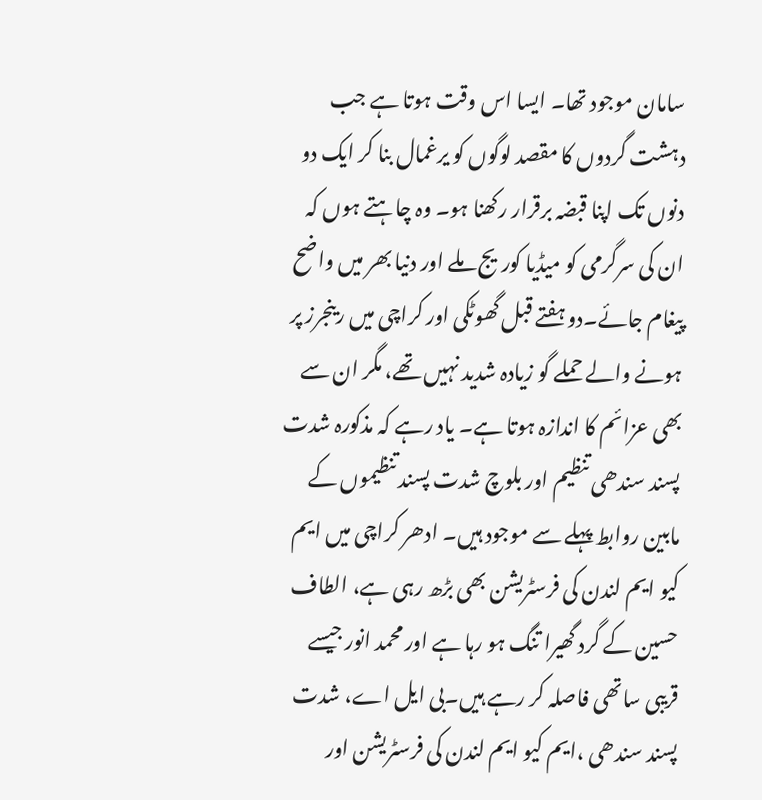سامان موجود تھا۔ ایسا اس وقت ہوتا ہے جب دہشت گردوں کا مقصد لوگوں کو یرغمال بنا کر ایک دو دنوں تک اپنا قبضہ برقرار رکھنا ہو۔ وہ چاہتے ہوں کہ ان کی سرگرمی کو میڈیا کوریج ملے اور دنیا بھر میں واضح پیغام جائے۔دو ہفتے قبل گھوٹکی اور کراچی میں رینجرز پر ہونے والے حملے گو زیادہ شدید نہیں تھے، مگر ان سے بھی عزائم کا اندازہ ہوتا ہے۔ یاد رہے کہ مذکورہ شدت پسند سندھی تنظیم اور بلوچ شدت پسند تنظیموں کے مابین روابط پہلے سے موجود ہیں۔ ادھر کراچی میں ایم کیو ایم لندن کی فرسٹریشن بھی بڑھ رہی ہے، الطاف حسین کے گرد گھیرا تنگ ہو رہا ہے اور محمد انور جیسے قریبی ساتھی فاصلہ کر رہے ہیں۔بی ایل اے، شدت پسند سندھی ،ایم کیو ایم لندن کی فرسٹریشن اور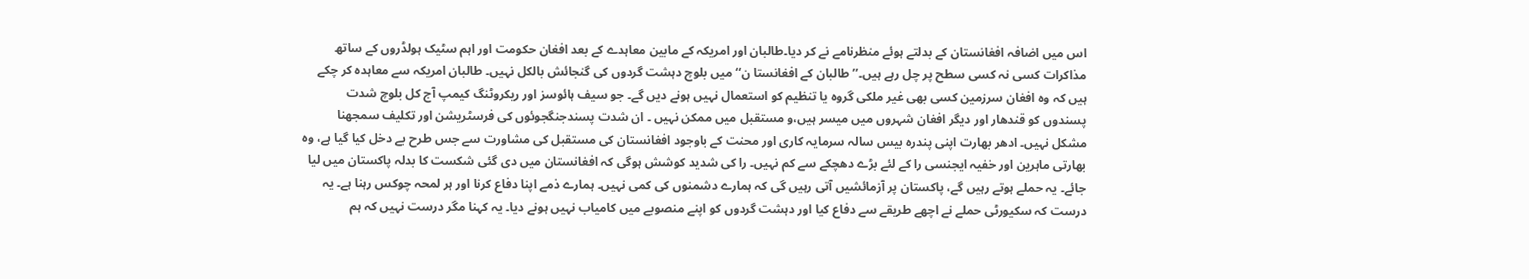اس میں اضافہ افغانستان کے بدلتے ہوئے منظرنامے نے کر دیا۔طالبان اور امریکہ کے مابین معاہدے کے بعد افغان حکومت اور اہم سٹیک ہولڈروں کے ساتھ مذاکرات کسی نہ کسی سطح پر چل رہے ہیں۔’’ طالبان کے افغانستا ن‘‘ میں بلوچ دہشت گردوں کی گنجائش بالکل نہیں۔ طالبان امریکہ سے معاہدہ کر چکے ہیں کہ وہ افغان سرزمین کسی بھی غیر ملکی گروہ یا تنظیم کو استعمال نہیں ہونے دیں گے۔ جو سیف ہائوسز اور ریکروٹنگ کیمپ آج کل بلوچ شدت پسندوں کو قندھار اور دیگر افغان شہروں میں میسر ہیں،و مستقبل میں ممکن نہیں ۔ ان شدت پسندجنگجوئوں کی فرسٹریشن اور تکلیف سمجھنا مشکل نہیں۔ ادھر بھارت اپنی پندرہ بیس سالہ سرمایہ کاری اور محنت کے باوجود افغانستان کی مستقبل کی مشاورت سے جس طرح بے دخل کیا گیا ہے، وہ بھارتی ماہرین اور خفیہ ایجنسی را کے لئے بڑے دھچکے سے کم نہیں۔ را کی شدید کوشش ہوگی کہ افغانستان میں دی گئی شکست کا بدلہ پاکستان میں لیا جائے۔ یہ حملے ہوتے رہیں گے، پاکستان پر آزمائشیں آتی رہیں گی کہ ہمارے دشمنوں کی کمی نہیں۔ ہمارے ذمے اپنا دفاع کرنا اور ہر لمحہ چوکس رہنا ہے۔ یہ درست کہ سکیورٹی حملے نے اچھے طریقے سے دفاع کیا اور دہشت گردوں کو اپنے منصوبے میں کامیاب نہیں ہونے دیا۔ یہ کہنا مگر درست نہیں کہ ہم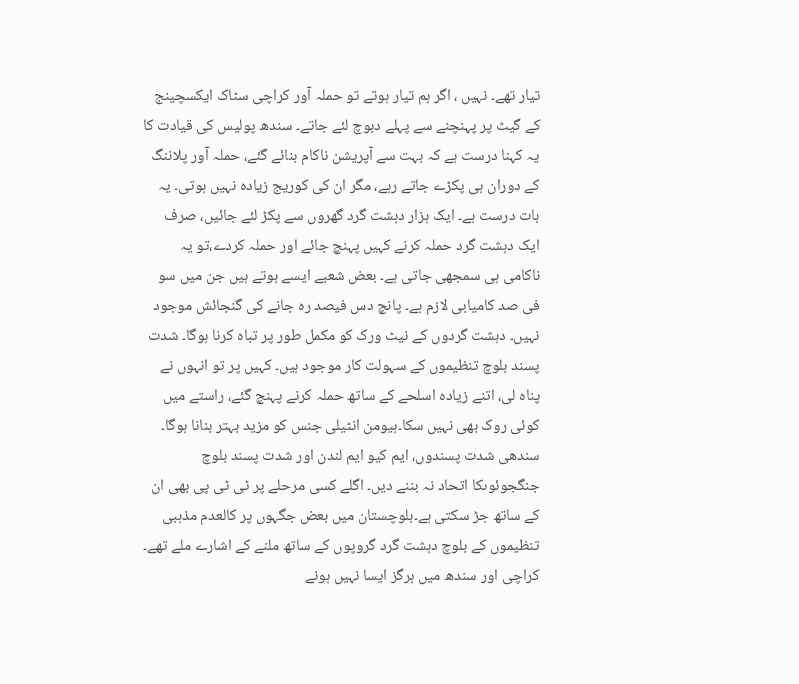تیار تھے۔ نہیں ، اگر ہم تیار ہوتے تو حملہ آور کراچی سٹاک ایکسچینج کے گیٹ پر پہنچنے سے پہلے دبوچ لئے جاتے۔ سندھ پولیس کی قیادت کا یہ کہنا درست ہے کہ بہت سے آپریشن ناکام بنائے گئے، حملہ آور پلاننگ کے دوران ہی پکڑے جاتے رہے، مگر ان کی کوریج زیادہ نہیں ہوتی۔ یہ بات درست ہے۔ ایک ہزار دہشت گرد گھروں سے پکڑ لئے جائیں، صرف ایک دہشت گرد حملہ کرنے کہیں پہنچ جائے اور حملہ کردے،تو یہ ناکامی ہی سمجھی جاتی ہے۔ بعض شعبے ایسے ہوتے ہیں جن میں سو فی صد کامیابی لازم ہے۔ پانچ دس فیصد رہ جانے کی گنجائش موجود نہیں۔ دہشت گردوں کے نیٹ ورک کو مکمل طور پر تباہ کرنا ہوگا۔ شدت پسند بلوچ تنظیموں کے سہولت کار موجود ہیں۔ کہیں پر تو انہوں نے پناہ لی، اتنے زیادہ اسلحے کے ساتھ حملہ کرنے پہنچ گئے، راستے میں کوئی روک بھی نہیں سکا۔ہیومن انٹیلی جنس کو مزید بہتر بنانا ہوگا۔ سندھی شدت پسندوں، ایم کیو ایم لندن اور شدت پسند بلوچ جنگجوئوںکا اتحاد نہ بننے دیں۔ اگلے کسی مرحلے پر ٹی ٹی پی بھی ان کے ساتھ جڑ سکتی ہے۔بلوچستان میں بعض جگہوں پر کالعدم مذہبی تنظیموں کے بلوچ دہشت گرد گروپوں کے ساتھ ملنے کے اشارے ملے تھے۔ کراچی اور سندھ میں ہرگز ایسا نہیں ہونے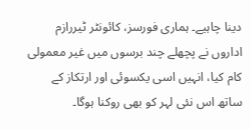دینا چاہیے۔ ہماری فورسز، کائونٹر ٹیررازم اداروں نے پچھلے چند برسوں میں غیر معمولی کام کیا، انہیں اسی یکسوئی اور ارتکاز کے ساتھ اس نئی لہر کو بھی روکنا ہوگا۔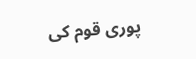پوری قوم کی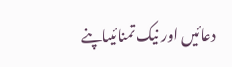دعائیں اور نیک تمنائیںاپنے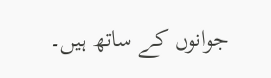جوانوں کے ساتھ ہیں۔